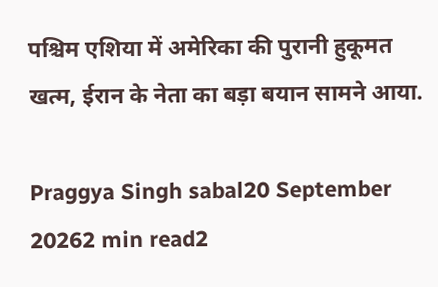पश्चिम एशिया में अमेरिका की पुरानी हुकूमत खत्म, ईरान के नेता का बड़ा बयान सामने आया.

Praggya Singh sabal20 September 20262 min read2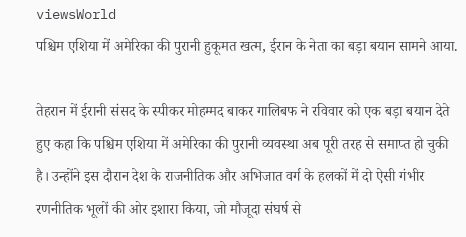viewsWorld
पश्चिम एशिया में अमेरिका की पुरानी हुकूमत खत्म, ईरान के नेता का बड़ा बयान सामने आया.

तेहरान में ईरानी संसद के स्पीकर मोहम्मद बाकर गालिबफ ने रविवार को एक बड़ा बयान देते हुए कहा कि पश्चिम एशिया में अमेरिका की पुरानी व्यवस्था अब पूरी तरह से समाप्त हो चुकी है। उन्होंने इस दौरान देश के राजनीतिक और अभिजात वर्ग के हलकों में दो ऐसी गंभीर रणनीतिक भूलों की ओर इशारा किया, जो मौजूदा संघर्ष से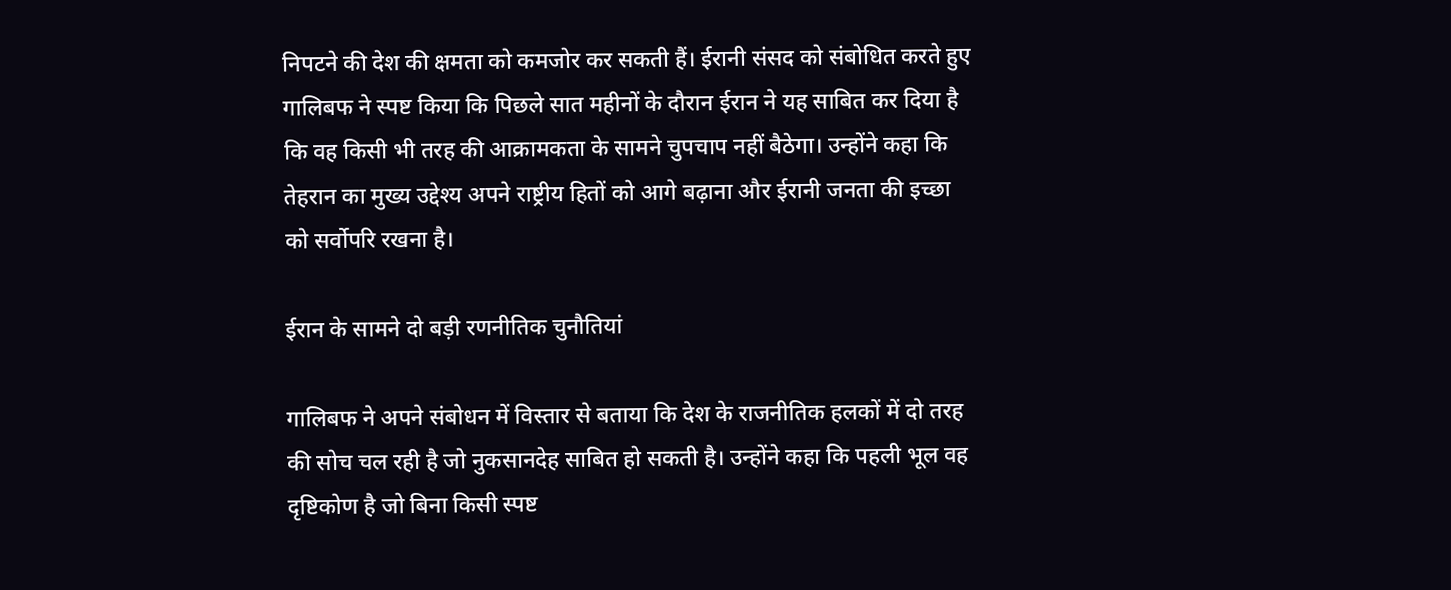निपटने की देश की क्षमता को कमजोर कर सकती हैं। ईरानी संसद को संबोधित करते हुए गालिबफ ने स्पष्ट किया कि पिछले सात महीनों के दौरान ईरान ने यह साबित कर दिया है कि वह किसी भी तरह की आक्रामकता के सामने चुपचाप नहीं बैठेगा। उन्होंने कहा कि तेहरान का मुख्य उद्देश्य अपने राष्ट्रीय हितों को आगे बढ़ाना और ईरानी जनता की इच्छा को सर्वोपरि रखना है।

ईरान के सामने दो बड़ी रणनीतिक चुनौतियां

गालिबफ ने अपने संबोधन में विस्तार से बताया कि देश के राजनीतिक हलकों में दो तरह की सोच चल रही है जो नुकसानदेह साबित हो सकती है। उन्होंने कहा कि पहली भूल वह दृष्टिकोण है जो बिना किसी स्पष्ट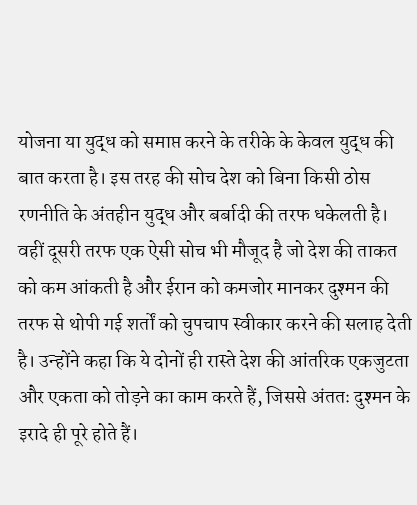योजना या युद्ध को समाप्त करने के तरीके के केवल युद्ध की बात करता है। इस तरह की सोच देश को बिना किसी ठोस रणनीति के अंतहीन युद्ध और बर्बादी की तरफ धकेलती है। वहीं दूसरी तरफ एक ऐसी सोच भी मौजूद है जो देश की ताकत को कम आंकती है और ईरान को कमजोर मानकर दुश्मन की तरफ से थोपी गई शर्तों को चुपचाप स्वीकार करने की सलाह देती है। उन्होंने कहा कि ये दोनों ही रास्ते देश की आंतरिक एकजुटता और एकता को तोड़ने का काम करते हैं, जिससे अंततः दुश्मन के इरादे ही पूरे होते हैं।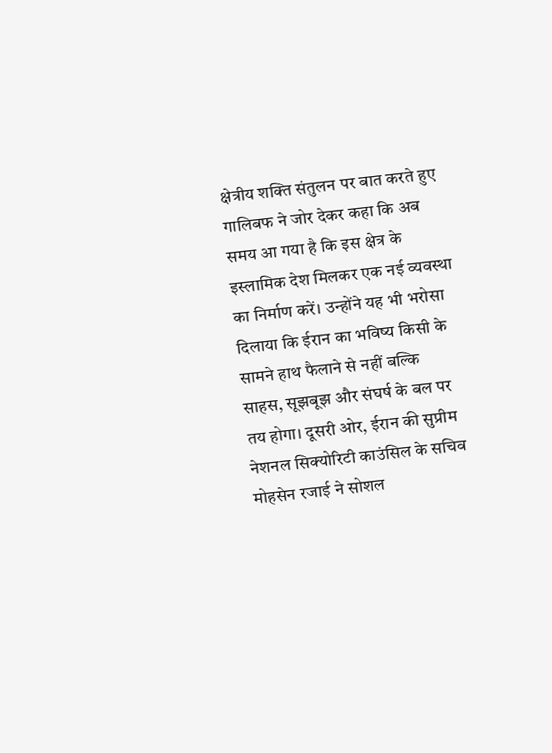क्षेत्रीय शक्ति संतुलन पर बात करते हुए गालिबफ ने जोर देकर कहा कि अब समय आ गया है कि इस क्षेत्र के इस्लामिक देश मिलकर एक नई व्यवस्था का निर्माण करें। उन्होंने यह भी भरोसा दिलाया कि ईरान का भविष्य किसी के सामने हाथ फैलाने से नहीं बल्कि साहस, सूझबूझ और संघर्ष के बल पर तय होगा। दूसरी ओर, ईरान की सुप्रीम नेशनल सिक्योरिटी काउंसिल के सचिव मोहसेन रजाई ने सोशल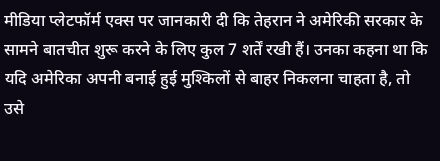मीडिया प्लेटफॉर्म एक्स पर जानकारी दी कि तेहरान ने अमेरिकी सरकार के सामने बातचीत शुरू करने के लिए कुल 7 शर्तें रखी हैं। उनका कहना था कि यदि अमेरिका अपनी बनाई हुई मुश्किलों से बाहर निकलना चाहता है, तो उसे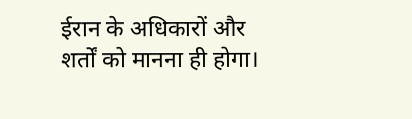ईरान के अधिकारों और शर्तों को मानना ही होगा।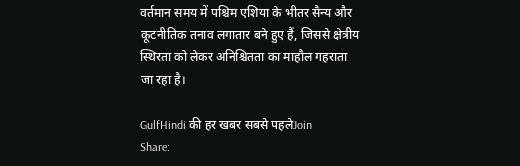वर्तमान समय में पश्चिम एशिया के भीतर सैन्य और कूटनीतिक तनाव लगातार बने हुए हैं, जिससे क्षेत्रीय स्थिरता को लेकर अनिश्चितता का माहौल गहराता जा रहा है।

GulfHindi की हर खबर सबसे पहलेJoin
Share: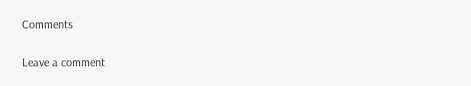Comments

Leave a comment